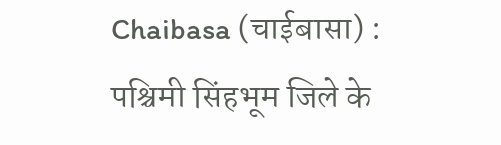Chaibasa (चाईबासा) : पश्चिमी सिंहभूम जिले के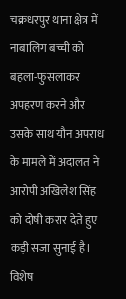चक्रधरपुर थाना क्षेत्र में नाबालिग बच्ची को बहला-फुसलाकर अपहरण करने और उसके साथ यौन अपराध के मामले में अदालत ने आरोपी अखिलेश सिंह को दोषी करार देते हुए कड़ी सजा सुनाई है। विशेष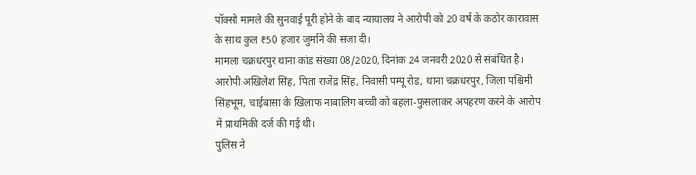पॉक्सो मामले की सुनवाई पूरी होने के बाद न्यायालय ने आरोपी को 20 वर्ष के कठोर कारावास के साथ कुल ₹50 हजार जुर्माने की सजा दी।
मामला चक्रधरपुर थाना कांड संख्या 08/2020, दिनांक 24 जनवरी 2020 से संबंधित है। आरोपी अखिलेश सिंह, पिता राजेंद्र सिंह, निवासी पम्पू रोड, थाना चक्रधरपुर, जिला पश्चिमी सिंहभूम, चाईबासा के खिलाफ नाबालिग बच्ची को बहला-फुसलाकर अपहरण करने के आरोप में प्राथमिकी दर्ज की गई थी।
पुलिस ने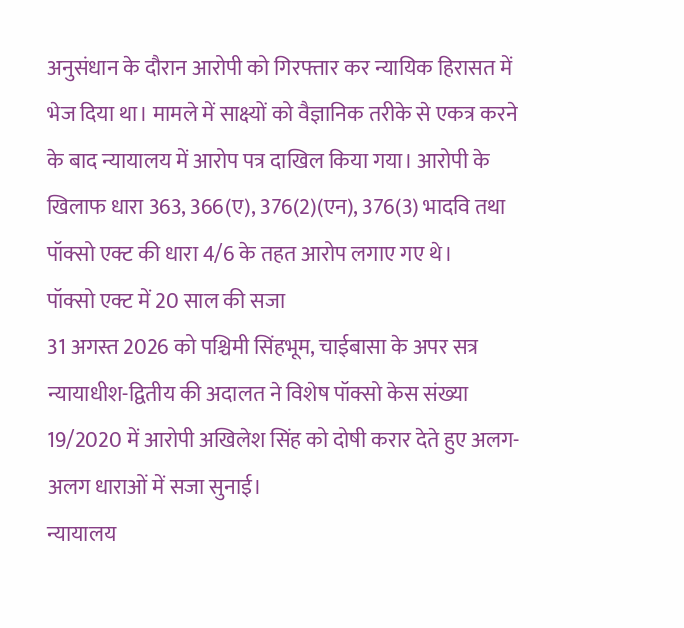अनुसंधान के दौरान आरोपी को गिरफ्तार कर न्यायिक हिरासत में भेज दिया था। मामले में साक्ष्यों को वैज्ञानिक तरीके से एकत्र करने के बाद न्यायालय में आरोप पत्र दाखिल किया गया। आरोपी के खिलाफ धारा 363, 366(ए), 376(2)(एन), 376(3) भादवि तथा पॉक्सो एक्ट की धारा 4/6 के तहत आरोप लगाए गए थे।
पॉक्सो एक्ट में 20 साल की सजा
31 अगस्त 2026 को पश्चिमी सिंहभूम, चाईबासा के अपर सत्र न्यायाधीश-द्वितीय की अदालत ने विशेष पॉक्सो केस संख्या 19/2020 में आरोपी अखिलेश सिंह को दोषी करार देते हुए अलग-अलग धाराओं में सजा सुनाई।
न्यायालय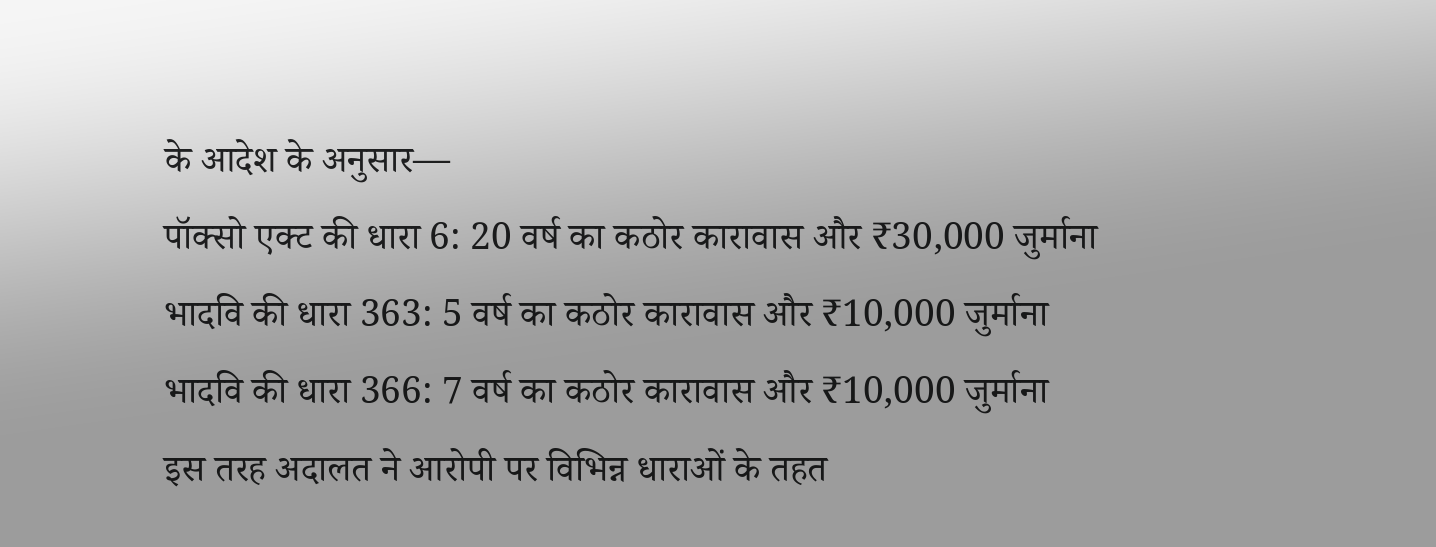के आदेश के अनुसार—
पॉक्सो एक्ट की धारा 6: 20 वर्ष का कठोर कारावास और ₹30,000 जुर्माना
भादवि की धारा 363: 5 वर्ष का कठोर कारावास और ₹10,000 जुर्माना
भादवि की धारा 366: 7 वर्ष का कठोर कारावास और ₹10,000 जुर्माना
इस तरह अदालत ने आरोपी पर विभिन्न धाराओं के तहत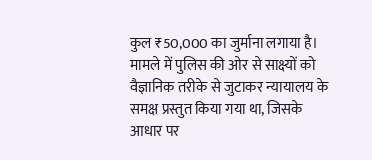कुल ₹50,000 का जुर्माना लगाया है। मामले में पुलिस की ओर से साक्ष्यों को वैज्ञानिक तरीके से जुटाकर न्यायालय के समक्ष प्रस्तुत किया गया था, जिसके आधार पर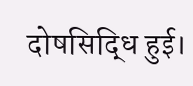दोषसिद्धि हुई।